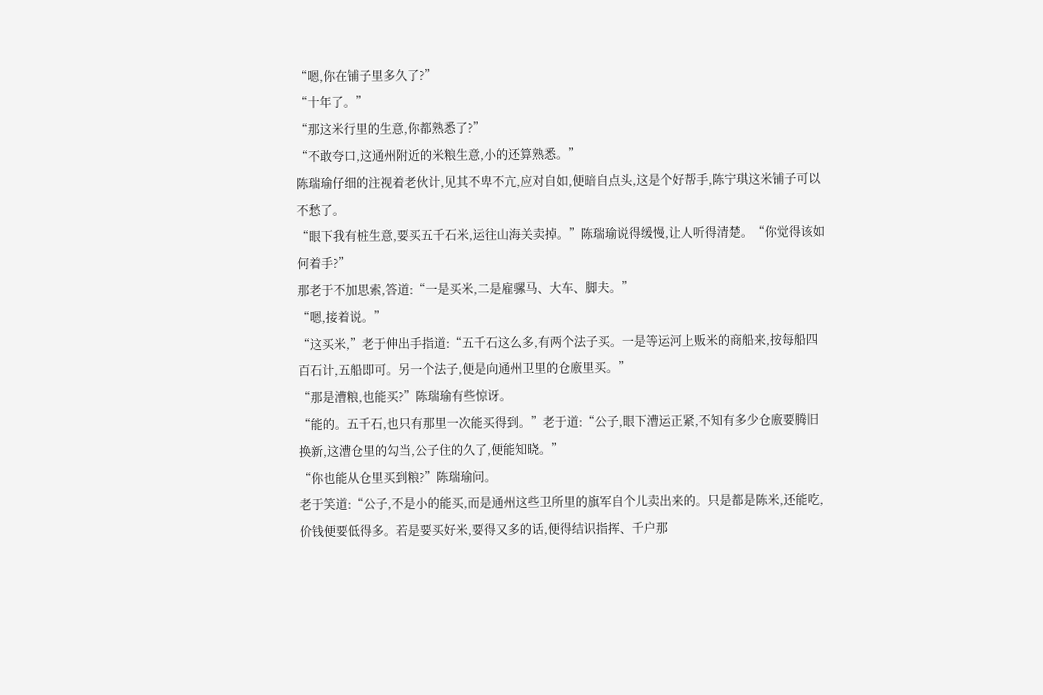“嗯,你在铺子里多久了?”
“十年了。”
“那这米行里的生意,你都熟悉了?”
“不敢夸口,这通州附近的米粮生意,小的还算熟悉。”
陈瑞瑜仔细的注视着老伙计,见其不卑不亢,应对自如,便暗自点头,这是个好帮手,陈宁琪这米铺子可以不愁了。
“眼下我有桩生意,要买五千石米,运往山海关卖掉。”陈瑞瑜说得缓慢,让人听得清楚。“你觉得该如何着手?”
那老于不加思索,答道:“一是买米,二是雇骡马、大车、脚夫。”
“嗯,接着说。”
“这买米,”老于伸出手指道:“五千石这么多,有两个法子买。一是等运河上贩米的商船来,按每船四百石计,五船即可。另一个法子,便是向通州卫里的仓廒里买。”
“那是漕粮,也能买?”陈瑞瑜有些惊讶。
“能的。五千石,也只有那里一次能买得到。”老于道:“公子,眼下漕运正紧,不知有多少仓廒要腾旧换新,这漕仓里的勾当,公子住的久了,便能知晓。”
“你也能从仓里买到粮?”陈瑞瑜问。
老于笑道:“公子,不是小的能买,而是通州这些卫所里的旗军自个儿卖出来的。只是都是陈米,还能吃,价钱便要低得多。若是要买好米,要得又多的话,便得结识指挥、千户那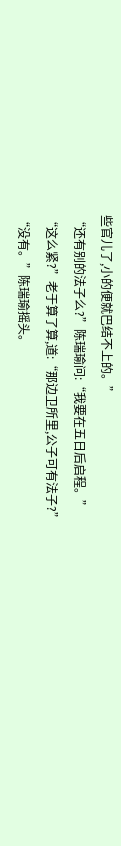些官儿了,小的便就巴结不上的。”
“还有别的法子么?”陈瑞瑜问:“我要在五日后启程。”
“这么紧?”老于算了算,道:“那边卫所里,公子可有法子?”
“没有。”陈瑞瑜摇头。